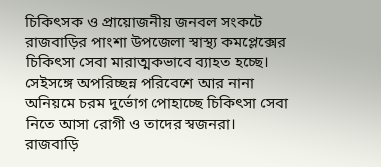চিকিৎসক ও প্রায়োজনীয় জনবল সংকটে রাজবাড়ির পাংশা উপজেলা স্বাস্থ্য কমপ্লেক্সের চিকিৎসা সেবা মারাত্মকভাবে ব্যাহত হচ্ছে। সেইসঙ্গে অপরিচ্ছন্ন পরিবেশে আর নানা অনিয়মে চরম দুর্ভোগ পোহাচ্ছে চিকিৎসা সেবা নিতে আসা রোগী ও তাদের স্বজনরা।
রাজবাড়ি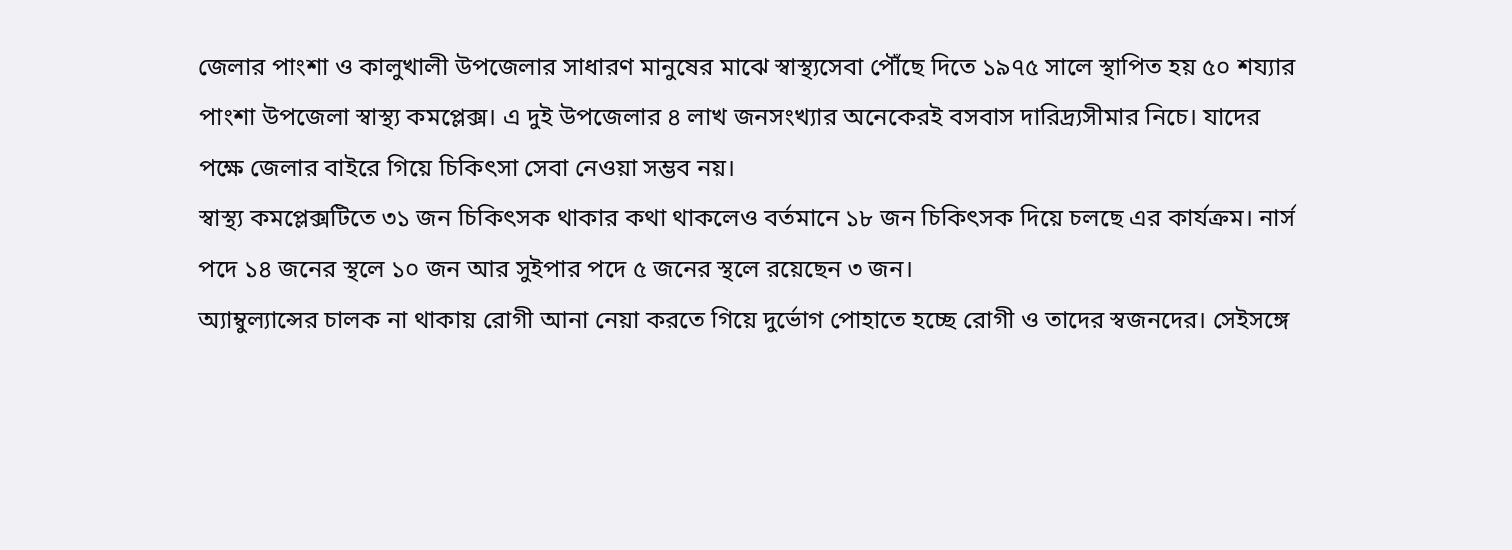জেলার পাংশা ও কালুখালী উপজেলার সাধারণ মানুষের মাঝে স্বাস্থ্যসেবা পৌঁছে দিতে ১৯৭৫ সালে স্থাপিত হয় ৫০ শয্যার পাংশা উপজেলা স্বাস্থ্য কমপ্লেক্স। এ দুই উপজেলার ৪ লাখ জনসংখ্যার অনেকেরই বসবাস দারিদ্র্যসীমার নিচে। যাদের পক্ষে জেলার বাইরে গিয়ে চিকিৎসা সেবা নেওয়া সম্ভব নয়।
স্বাস্থ্য কমপ্লেক্সটিতে ৩১ জন চিকিৎসক থাকার কথা থাকলেও বর্তমানে ১৮ জন চিকিৎসক দিয়ে চলছে এর কার্যক্রম। নার্স পদে ১৪ জনের স্থলে ১০ জন আর সুইপার পদে ৫ জনের স্থলে রয়েছেন ৩ জন।
অ্যাম্বুল্যান্সের চালক না থাকায় রোগী আনা নেয়া করতে গিয়ে দুর্ভোগ পোহাতে হচ্ছে রোগী ও তাদের স্বজনদের। সেইসঙ্গে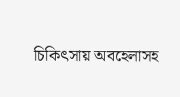চিকিৎসায় অবহেলাসহ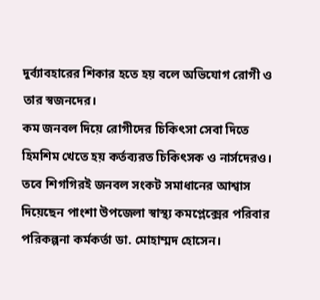দুর্ব্যাবহারের শিকার হতে হয় বলে অভিযোগ রোগী ও তার স্বজনদের।
কম জনবল দিয়ে রোগীদের চিকিৎসা সেবা দিতে হিমশিম খেতে হয় কর্তব্যরত চিকিৎসক ও নার্সদেরও।
তবে শিগগিরই জনবল সংকট সমাধানের আশ্বাস দিয়েছেন পাংশা উপজেলা স্বাস্থ্য কমপ্লেক্সের পরিবার পরিকল্পনা কর্মকর্তা ডা. মোহাম্মদ হোসেন।